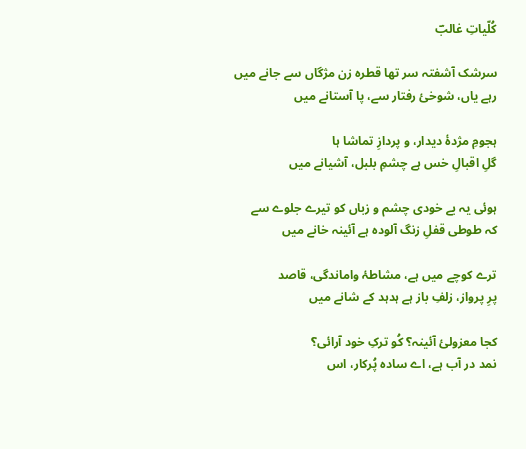کُلّیاتِ غالبؔ

سرشک آشفتہ سر تھا قطرہ زن مژگاں سے جانے میں
رہے یاں، شوخیٔ رفتار سے، پا آستانے میں

ہجومِ مژدۂ دیدار، و پردازِ تماشا ہا
گلِ اقبالِ خس ہے چشمِ بلبل، آشیانے میں

ہوئی یہ بے خودی چشم و زباں کو تیرے جلوے سے
کہ طوطی قفلِ زنگ آلودہ ہے آئینہ خانے میں

ترے کوچے میں ہے، مشاطۂ واماندگی، قاصد
پرِ پرواز، زلفِ باز ہے ہدہد کے شانے میں

کجا معزولیٔ آئینہ؟ کُو ترکِ خود آرائی؟
نمد در آب ہے، اے سادہ پُرکار، اس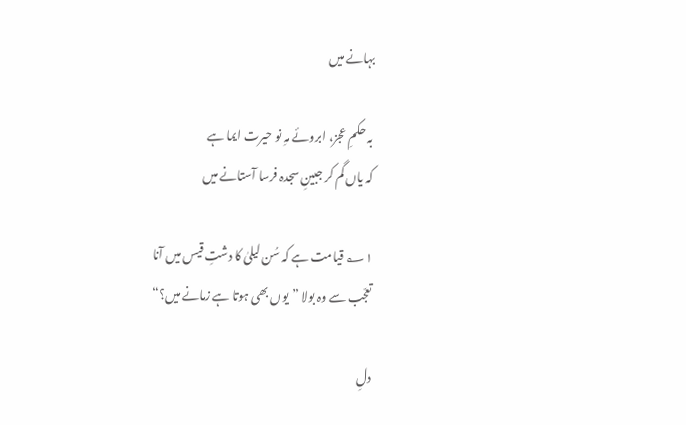بہانے میں

بہ حکمِ عجز، ابروئے مہِ نو حیرت ایما ہے
کہ یاں گم کر جبینِ سجدہ فرسا آستانے میں

؂۱ قیامت ہے کہ سُن لیلیٰ کا دشتِ قیس میں آنا
تعجّب سے وہ بولا ”یوں بھی ہوتا ہے زمانے میں؟“

دلِ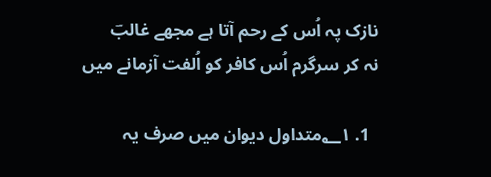نازک پہ اُس کے رحم آتا ہے مجھے غالبؔ
نہ کر سرگرم اُس کافر کو اُلفت آزمانے میں

  1. ؂۱متداول دیوان میں صرف یہ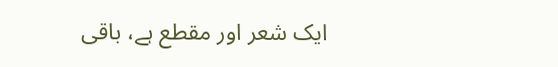ایک شعر اور مقطع ہے، باقی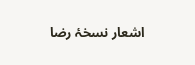اشعار نسخۂ رضا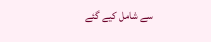سے شامل کیے گئے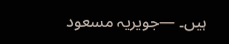ہیں۔ —جویریہ مسعود